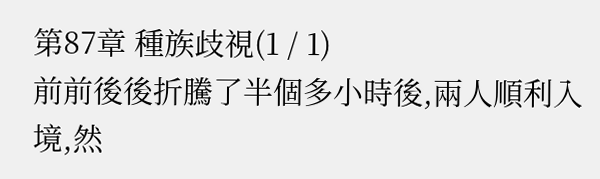第87章 種族歧視(1 / 1)
前前後後折騰了半個多小時後,兩人順利入境,然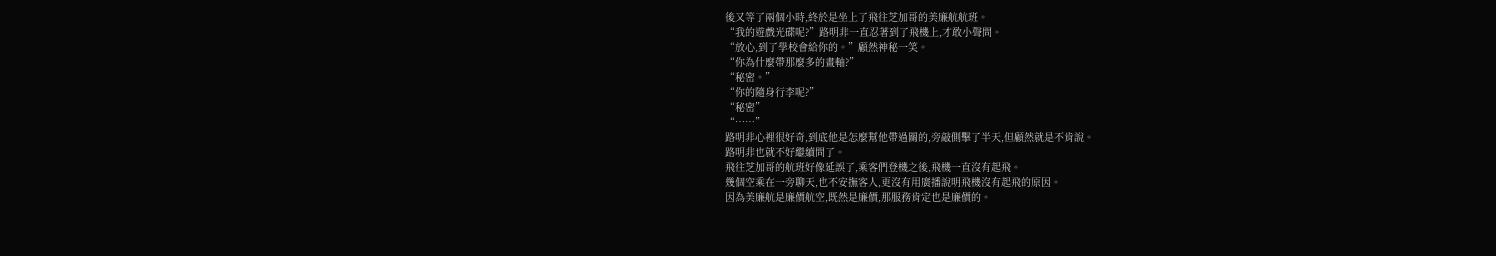後又等了兩個小時,終於是坐上了飛往芝加哥的美廉航航班。
“我的遊戲光碟呢?”路明非一直忍著到了飛機上,才敢小聲問。
“放心,到了學校會給你的。”顧然神秘一笑。
“你為什麼帶那麼多的畫軸?”
“秘密。”
“你的隨身行李呢?”
“秘密”
“……”
路明非心裡很好奇,到底他是怎麼幫他帶過關的,旁敲側擊了半天,但顧然就是不肯說。
路明非也就不好繼續問了。
飛往芝加哥的航班好像延誤了,乘客們登機之後,飛機一直沒有起飛。
幾個空乘在一旁聊天,也不安撫客人,更沒有用廣播說明飛機沒有起飛的原因。
因為美廉航是廉價航空,既然是廉價,那服務肯定也是廉價的。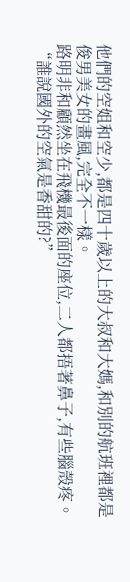他們的空姐和空少,都是四十歲以上的大叔和大媽,和別的航班裡都是俊男美女的畫風,完全不一樣。
路明非和顧然坐在飛機最後面的座位,二人都捂著鼻子,有些腦殼疼。
“誰說國外的空氣是香甜的?”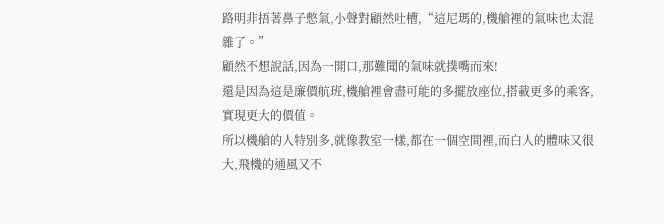路明非捂著鼻子憋氣,小聲對顧然吐槽,“這尼瑪的,機艙裡的氣味也太混雜了。”
顧然不想說話,因為一開口,那難聞的氣味就撲嘴而來!
還是因為這是廉價航班,機艙裡會盡可能的多擺放座位,搭載更多的乘客,實現更大的價值。
所以機艙的人特別多,就像教室一樣,都在一個空間裡,而白人的體味又很大,飛機的通風又不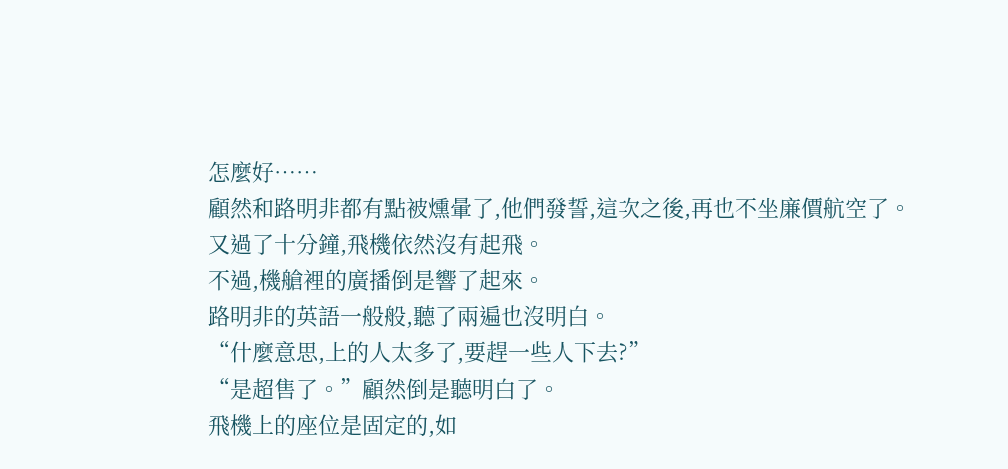怎麼好……
顧然和路明非都有點被燻暈了,他們發誓,這次之後,再也不坐廉價航空了。
又過了十分鐘,飛機依然沒有起飛。
不過,機艙裡的廣播倒是響了起來。
路明非的英語一般般,聽了兩遍也沒明白。
“什麼意思,上的人太多了,要趕一些人下去?”
“是超售了。”顧然倒是聽明白了。
飛機上的座位是固定的,如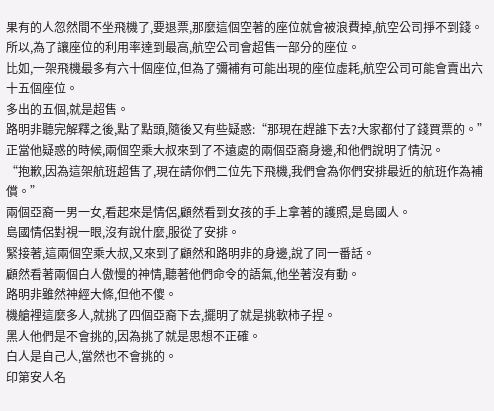果有的人忽然間不坐飛機了,要退票,那麼這個空著的座位就會被浪費掉,航空公司掙不到錢。
所以,為了讓座位的利用率達到最高,航空公司會超售一部分的座位。
比如,一架飛機最多有六十個座位,但為了彌補有可能出現的座位虛耗,航空公司可能會賣出六十五個座位。
多出的五個,就是超售。
路明非聽完解釋之後,點了點頭,隨後又有些疑惑:“那現在趕誰下去?大家都付了錢買票的。”
正當他疑惑的時候,兩個空乘大叔來到了不遠處的兩個亞裔身邊,和他們說明了情況。
“抱歉,因為這架航班超售了,現在請你們二位先下飛機,我們會為你們安排最近的航班作為補償。”
兩個亞裔一男一女,看起來是情侶,顧然看到女孩的手上拿著的護照,是島國人。
島國情侶對視一眼,沒有說什麼,服從了安排。
緊接著,這兩個空乘大叔,又來到了顧然和路明非的身邊,說了同一番話。
顧然看著兩個白人傲慢的神情,聽著他們命令的語氣,他坐著沒有動。
路明非雖然神經大條,但他不傻。
機艙裡這麼多人,就挑了四個亞裔下去,擺明了就是挑軟柿子捏。
黑人他們是不會挑的,因為挑了就是思想不正確。
白人是自己人,當然也不會挑的。
印第安人名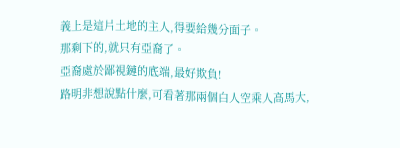義上是這片土地的主人,得要給幾分面子。
那剩下的,就只有亞裔了。
亞裔處於鄙視鏈的底端,最好欺負!
路明非想說點什麼,可看著那兩個白人空乘人高馬大,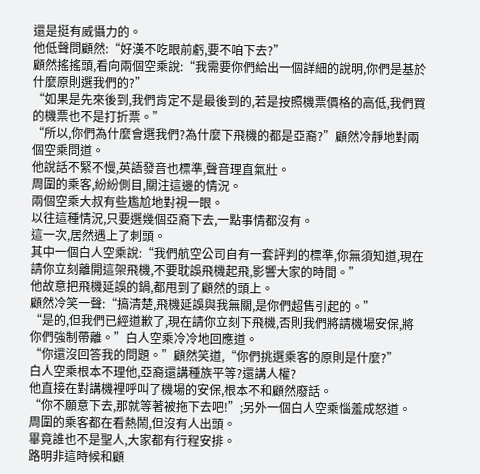還是挺有威懾力的。
他低聲問顧然:“好漢不吃眼前虧,要不咱下去?”
顧然搖搖頭,看向兩個空乘說:“我需要你們給出一個詳細的說明,你們是基於什麼原則選我們的?”
“如果是先來後到,我們肯定不是最後到的,若是按照機票價格的高低,我們買的機票也不是打折票。”
“所以,你們為什麼會選我們?為什麼下飛機的都是亞裔?”顧然冷靜地對兩個空乘問道。
他說話不緊不慢,英語發音也標準,聲音理直氣壯。
周圍的乘客,紛紛側目,關注這邊的情況。
兩個空乘大叔有些尷尬地對視一眼。
以往這種情況,只要選幾個亞裔下去,一點事情都沒有。
這一次,居然遇上了刺頭。
其中一個白人空乘說:“我們航空公司自有一套評判的標準,你無須知道,現在請你立刻離開這架飛機,不要耽誤飛機起飛,影響大家的時間。”
他故意把飛機延誤的鍋,都甩到了顧然的頭上。
顧然冷笑一聲:“搞清楚,飛機延誤與我無關,是你們超售引起的。”
“是的,但我們已經道歉了,現在請你立刻下飛機,否則我們將請機場安保,將你們強制帶離。”白人空乘冷冷地回應道。
“你還沒回答我的問題。”顧然笑道,“你們挑選乘客的原則是什麼?”
白人空乘根本不理他,亞裔還講種族平等?還講人權?
他直接在對講機裡呼叫了機場的安保,根本不和顧然廢話。
“你不願意下去,那就等著被拖下去吧!”;另外一個白人空乘惱羞成怒道。
周圍的乘客都在看熱鬧,但沒有人出頭。
畢竟誰也不是聖人,大家都有行程安排。
路明非這時候和顧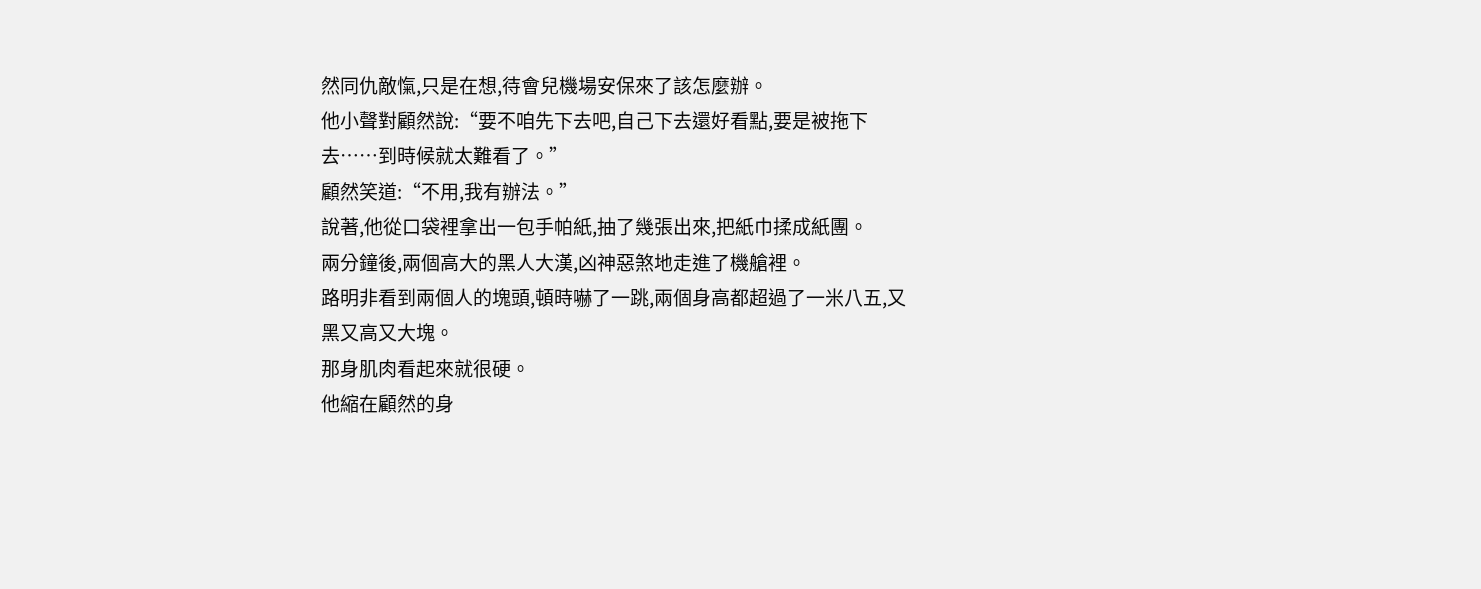然同仇敵愾,只是在想,待會兒機場安保來了該怎麼辦。
他小聲對顧然說:“要不咱先下去吧,自己下去還好看點,要是被拖下去……到時候就太難看了。”
顧然笑道:“不用,我有辦法。”
說著,他從口袋裡拿出一包手帕紙,抽了幾張出來,把紙巾揉成紙團。
兩分鐘後,兩個高大的黑人大漢,凶神惡煞地走進了機艙裡。
路明非看到兩個人的塊頭,頓時嚇了一跳,兩個身高都超過了一米八五,又黑又高又大塊。
那身肌肉看起來就很硬。
他縮在顧然的身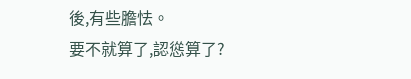後,有些膽怯。
要不就算了,認慫算了?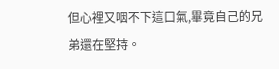但心裡又咽不下這口氣,畢竟自己的兄弟還在堅持。